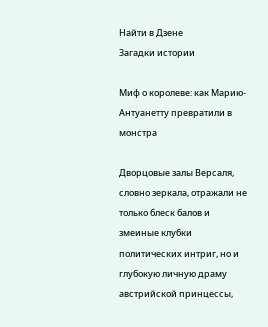Найти в Дзене
Загадки истории

Миф о королеве: как Марию-Антуанетту превратили в монстра

Дворцовые залы Версаля, словно зеркала, отражали не только блеск балов и змеиные клубки политических интриг, но и глубокую личную драму австрийской принцессы,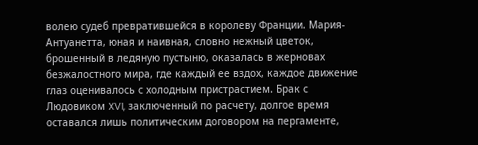волею судеб превратившейся в королеву Франции. Мария-Антуанетта, юная и наивная, словно нежный цветок, брошенный в ледяную пустыню, оказалась в жерновах безжалостного мира, где каждый ее вздох, каждое движение глаз оценивалось с холодным пристрастием. Брак с Людовиком XVI, заключенный по расчету, долгое время оставался лишь политическим договором на пергаменте,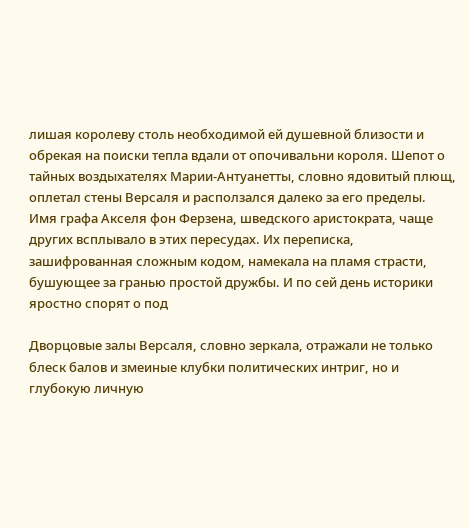лишая королеву столь необходимой ей душевной близости и обрекая на поиски тепла вдали от опочивальни короля. Шепот о тайных воздыхателях Марии-Антуанетты, словно ядовитый плющ, оплетал стены Версаля и расползался далеко за его пределы. Имя графа Акселя фон Ферзена, шведского аристократа, чаще других всплывало в этих пересудах. Их переписка, зашифрованная сложным кодом, намекала на пламя страсти, бушующее за гранью простой дружбы. И по сей день историки яростно спорят о под

Дворцовые залы Версаля, словно зеркала, отражали не только блеск балов и змеиные клубки политических интриг, но и глубокую личную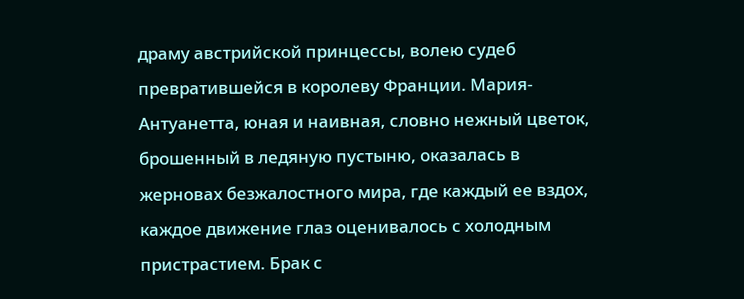драму австрийской принцессы, волею судеб превратившейся в королеву Франции. Мария-Антуанетта, юная и наивная, словно нежный цветок, брошенный в ледяную пустыню, оказалась в жерновах безжалостного мира, где каждый ее вздох, каждое движение глаз оценивалось с холодным пристрастием. Брак с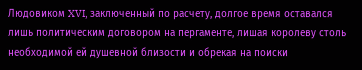Людовиком XVI, заключенный по расчету, долгое время оставался лишь политическим договором на пергаменте, лишая королеву столь необходимой ей душевной близости и обрекая на поиски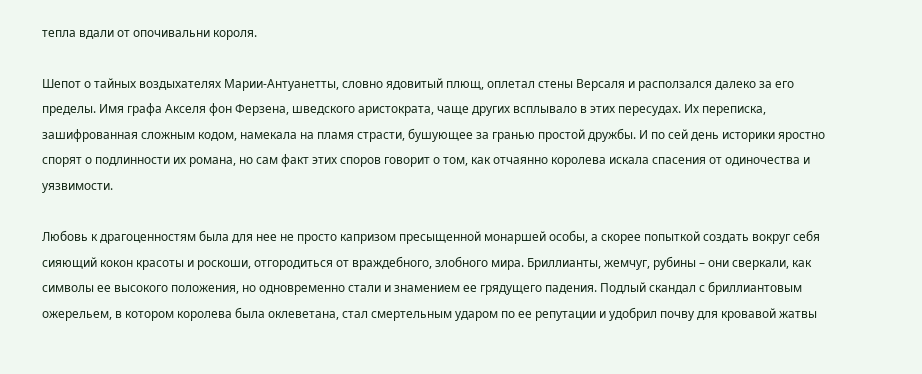тепла вдали от опочивальни короля.

Шепот о тайных воздыхателях Марии-Антуанетты, словно ядовитый плющ, оплетал стены Версаля и расползался далеко за его пределы. Имя графа Акселя фон Ферзена, шведского аристократа, чаще других всплывало в этих пересудах. Их переписка, зашифрованная сложным кодом, намекала на пламя страсти, бушующее за гранью простой дружбы. И по сей день историки яростно спорят о подлинности их романа, но сам факт этих споров говорит о том, как отчаянно королева искала спасения от одиночества и уязвимости.

Любовь к драгоценностям была для нее не просто капризом пресыщенной монаршей особы, а скорее попыткой создать вокруг себя сияющий кокон красоты и роскоши, отгородиться от враждебного, злобного мира. Бриллианты, жемчуг, рубины – они сверкали, как символы ее высокого положения, но одновременно стали и знамением ее грядущего падения. Подлый скандал с бриллиантовым ожерельем, в котором королева была оклеветана, стал смертельным ударом по ее репутации и удобрил почву для кровавой жатвы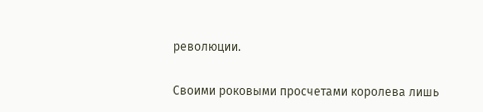революции.

Своими роковыми просчетами королева лишь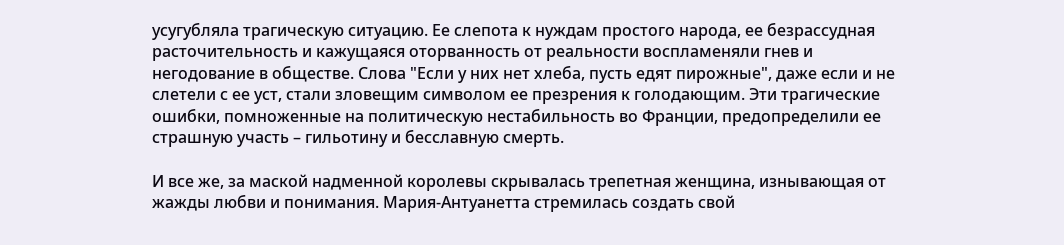усугубляла трагическую ситуацию. Ее слепота к нуждам простого народа, ее безрассудная расточительность и кажущаяся оторванность от реальности воспламеняли гнев и негодование в обществе. Слова "Если у них нет хлеба, пусть едят пирожные", даже если и не слетели с ее уст, стали зловещим символом ее презрения к голодающим. Эти трагические ошибки, помноженные на политическую нестабильность во Франции, предопределили ее страшную участь – гильотину и бесславную смерть.

И все же, за маской надменной королевы скрывалась трепетная женщина, изнывающая от жажды любви и понимания. Мария-Антуанетта стремилась создать свой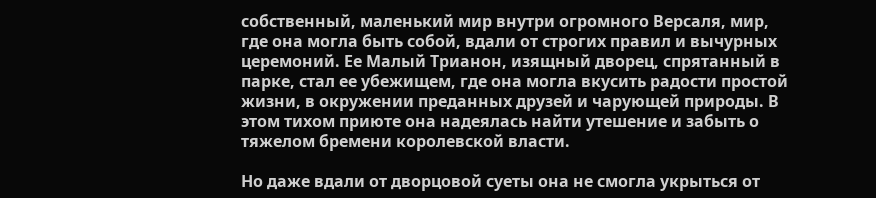собственный, маленький мир внутри огромного Версаля, мир, где она могла быть собой, вдали от строгих правил и вычурных церемоний. Ее Малый Трианон, изящный дворец, спрятанный в парке, стал ее убежищем, где она могла вкусить радости простой жизни, в окружении преданных друзей и чарующей природы. В этом тихом приюте она надеялась найти утешение и забыть о тяжелом бремени королевской власти.

Но даже вдали от дворцовой суеты она не смогла укрыться от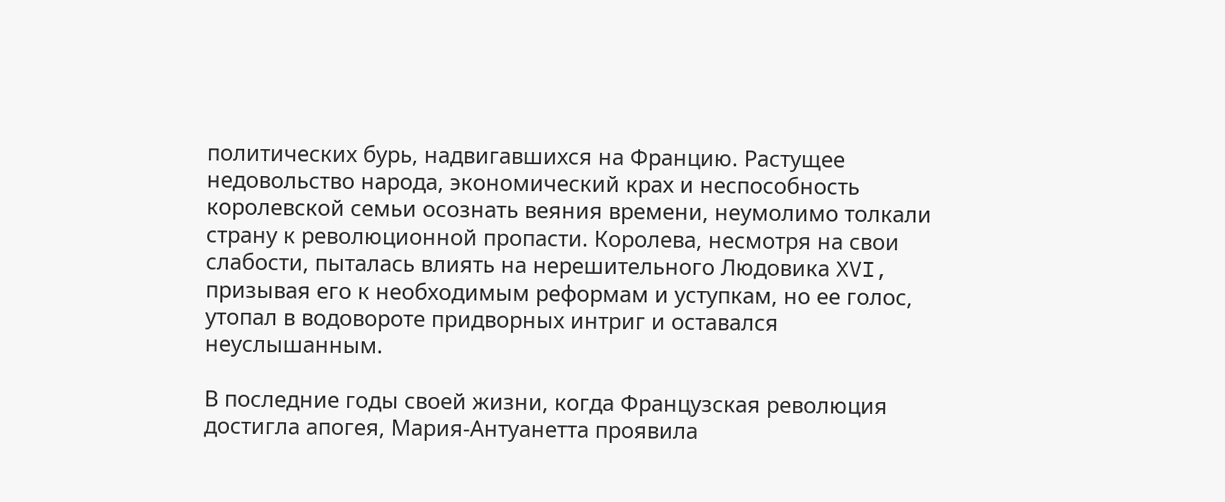политических бурь, надвигавшихся на Францию. Растущее недовольство народа, экономический крах и неспособность королевской семьи осознать веяния времени, неумолимо толкали страну к революционной пропасти. Королева, несмотря на свои слабости, пыталась влиять на нерешительного Людовика XVI, призывая его к необходимым реформам и уступкам, но ее голос, утопал в водовороте придворных интриг и оставался неуслышанным.

В последние годы своей жизни, когда Французская революция достигла апогея, Мария-Антуанетта проявила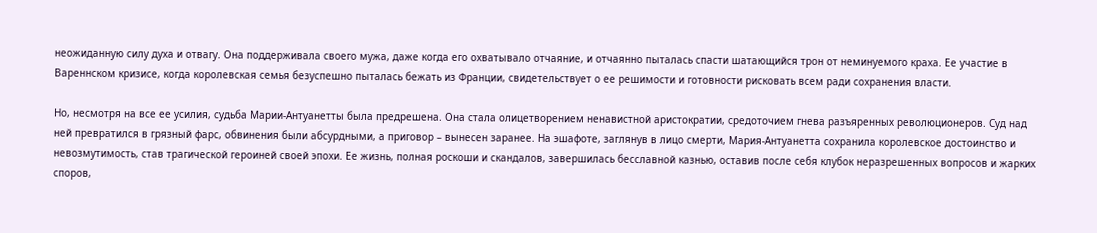неожиданную силу духа и отвагу. Она поддерживала своего мужа, даже когда его охватывало отчаяние, и отчаянно пыталась спасти шатающийся трон от неминуемого краха. Ее участие в Вареннском кризисе, когда королевская семья безуспешно пыталась бежать из Франции, свидетельствует о ее решимости и готовности рисковать всем ради сохранения власти.

Но, несмотря на все ее усилия, судьба Марии-Антуанетты была предрешена. Она стала олицетворением ненавистной аристократии, средоточием гнева разъяренных революционеров. Суд над ней превратился в грязный фарс, обвинения были абсурдными, а приговор – вынесен заранее. На эшафоте, заглянув в лицо смерти, Мария-Антуанетта сохранила королевское достоинство и невозмутимость, став трагической героиней своей эпохи. Ее жизнь, полная роскоши и скандалов, завершилась бесславной казнью, оставив после себя клубок неразрешенных вопросов и жарких споров,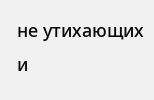не утихающих и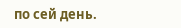по сей день.